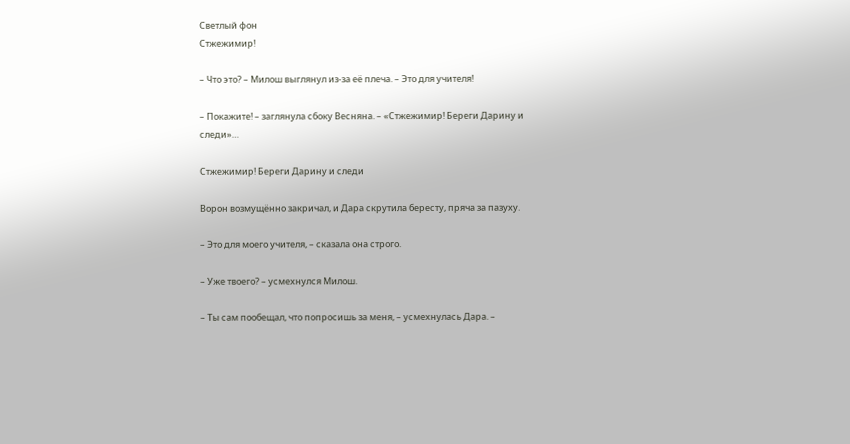Светлый фон
Стжежимир!

– Что это? – Милош выглянул из-за её плеча. – Это для учителя!

– Покажите! – заглянула сбоку Весняна. – «Стжежимир! Береги Дарину и следи»…

Стжежимир! Береги Дарину и следи

Ворон возмущённо закричал, и Дара скрутила бересту, пряча за пазуху.

– Это для моего учителя, – сказала она строго.

– Уже твоего? – усмехнулся Милош.

– Ты сам пообещал, что попросишь за меня, – усмехнулась Дара. –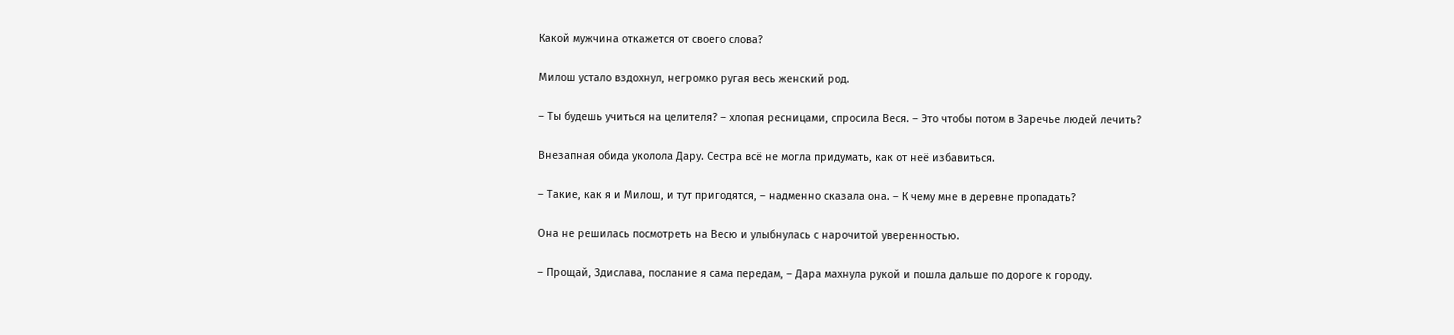Какой мужчина откажется от своего слова?

Милош устало вздохнул, негромко ругая весь женский род.

– Ты будешь учиться на целителя? – хлопая ресницами, спросила Веся. – Это чтобы потом в Заречье людей лечить?

Внезапная обида уколола Дару. Сестра всё не могла придумать, как от неё избавиться.

– Такие, как я и Милош, и тут пригодятся, – надменно сказала она. – К чему мне в деревне пропадать?

Она не решилась посмотреть на Весю и улыбнулась с нарочитой уверенностью.

– Прощай, Здислава, послание я сама передам, – Дара махнула рукой и пошла дальше по дороге к городу.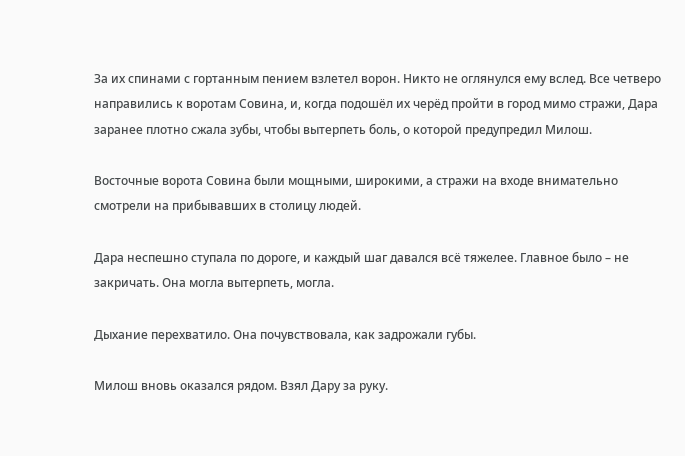За их спинами с гортанным пением взлетел ворон. Никто не оглянулся ему вслед. Все четверо направились к воротам Совина, и, когда подошёл их черёд пройти в город мимо стражи, Дара заранее плотно сжала зубы, чтобы вытерпеть боль, о которой предупредил Милош.

Восточные ворота Совина были мощными, широкими, а стражи на входе внимательно смотрели на прибывавших в столицу людей.

Дара неспешно ступала по дороге, и каждый шаг давался всё тяжелее. Главное было – не закричать. Она могла вытерпеть, могла.

Дыхание перехватило. Она почувствовала, как задрожали губы.

Милош вновь оказался рядом. Взял Дару за руку.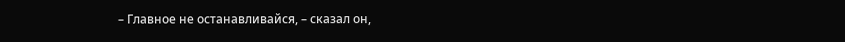– Главное не останавливайся, – сказал он,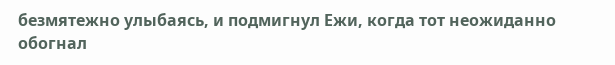безмятежно улыбаясь, и подмигнул Ежи, когда тот неожиданно обогнал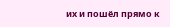их и пошёл прямо к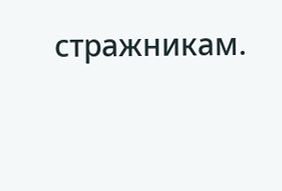стражникам.